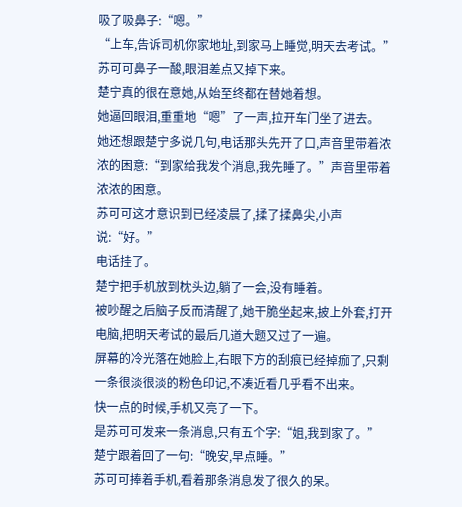吸了吸鼻子:“嗯。”
“上车,告诉司机你家地址,到家马上睡觉,明天去考试。”
苏可可鼻子一酸,眼泪差点又掉下来。
楚宁真的很在意她,从始至终都在替她着想。
她逼回眼泪,重重地“嗯”了一声,拉开车门坐了进去。
她还想跟楚宁多说几句,电话那头先开了口,声音里带着浓浓的困意:“到家给我发个消息,我先睡了。”声音里带着浓浓的困意。
苏可可这才意识到已经凌晨了,揉了揉鼻尖,小声说:“好。”
电话挂了。
楚宁把手机放到枕头边,躺了一会,没有睡着。
被吵醒之后脑子反而清醒了,她干脆坐起来,披上外套,打开电脑,把明天考试的最后几道大题又过了一遍。
屏幕的冷光落在她脸上,右眼下方的刮痕已经掉痂了,只剩一条很淡很淡的粉色印记,不凑近看几乎看不出来。
快一点的时候,手机又亮了一下。
是苏可可发来一条消息,只有五个字:“姐,我到家了。”
楚宁跟着回了一句:“晚安,早点睡。”
苏可可捧着手机,看着那条消息发了很久的呆。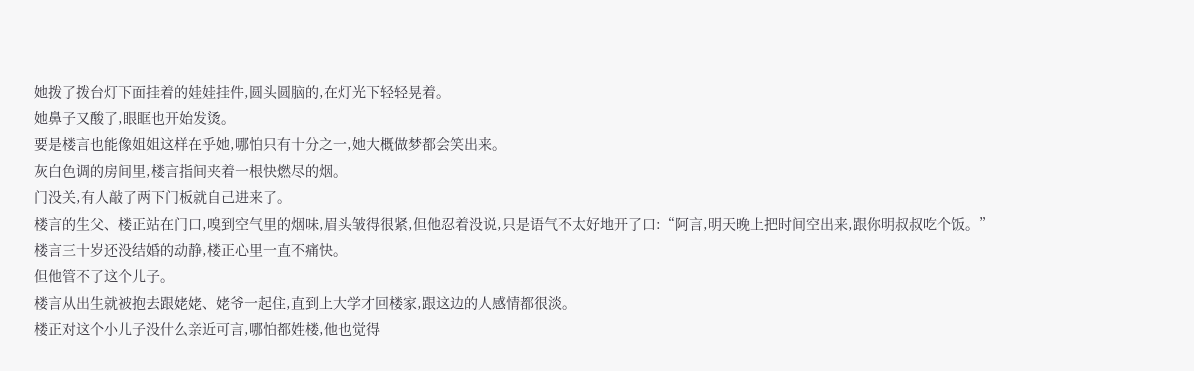她拨了拨台灯下面挂着的娃娃挂件,圆头圆脑的,在灯光下轻轻晃着。
她鼻子又酸了,眼眶也开始发烫。
要是楼言也能像姐姐这样在乎她,哪怕只有十分之一,她大概做梦都会笑出来。
灰白色调的房间里,楼言指间夹着一根快燃尽的烟。
门没关,有人敲了两下门板就自己进来了。
楼言的生父、楼正站在门口,嗅到空气里的烟味,眉头皱得很紧,但他忍着没说,只是语气不太好地开了口:“阿言,明天晚上把时间空出来,跟你明叔叔吃个饭。”
楼言三十岁还没结婚的动静,楼正心里一直不痛快。
但他管不了这个儿子。
楼言从出生就被抱去跟姥姥、姥爷一起住,直到上大学才回楼家,跟这边的人感情都很淡。
楼正对这个小儿子没什么亲近可言,哪怕都姓楼,他也觉得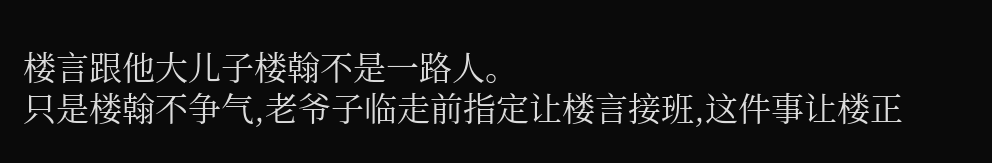楼言跟他大儿子楼翰不是一路人。
只是楼翰不争气,老爷子临走前指定让楼言接班,这件事让楼正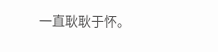一直耿耿于怀。